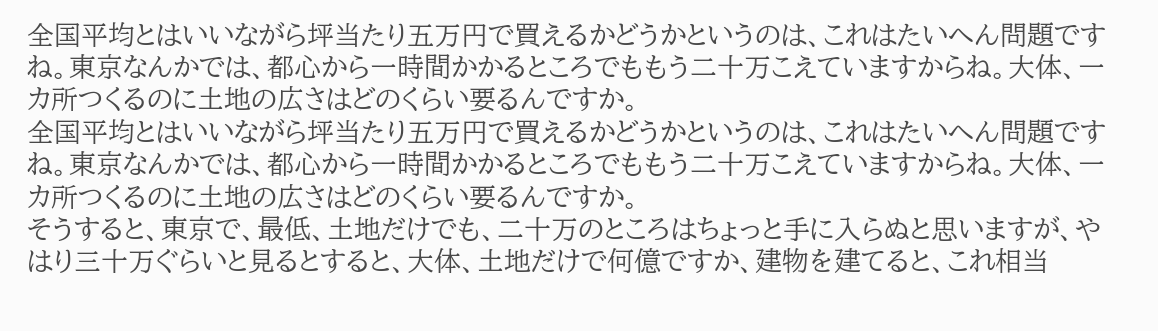全国平均とはいいながら坪当たり五万円で買えるかどうかというのは、これはたいへん問題ですね。東京なんかでは、都心から一時間かかるところでももう二十万こえていますからね。大体、一カ所つくるのに土地の広さはどのくらい要るんですか。
全国平均とはいいながら坪当たり五万円で買えるかどうかというのは、これはたいへん問題ですね。東京なんかでは、都心から一時間かかるところでももう二十万こえていますからね。大体、一カ所つくるのに土地の広さはどのくらい要るんですか。
そうすると、東京で、最低、土地だけでも、二十万のところはちょっと手に入らぬと思いますが、やはり三十万ぐらいと見るとすると、大体、土地だけで何億ですか、建物を建てると、これ相当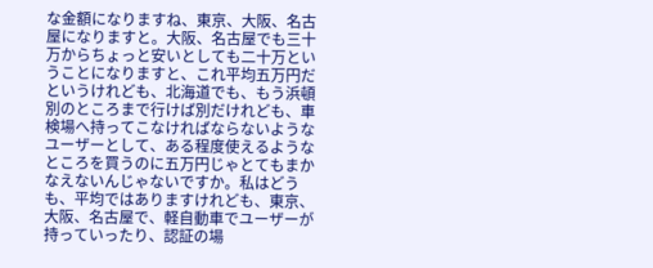な金額になりますね、東京、大阪、名古屋になりますと。大阪、名古屋でも三十万からちょっと安いとしても二十万ということになりますと、これ平均五万円だというけれども、北海道でも、もう浜頓別のところまで行けば別だけれども、車検場へ持ってこなければならないようなユーザーとして、ある程度使えるようなところを買うのに五万円じゃとてもまかなえないんじゃないですか。私はどうも、平均ではありますけれども、東京、大阪、名古屋で、軽自動車でユーザーが持っていったり、認証の場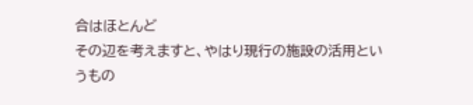合はほとんど
その辺を考えますと、やはり現行の施設の活用というもの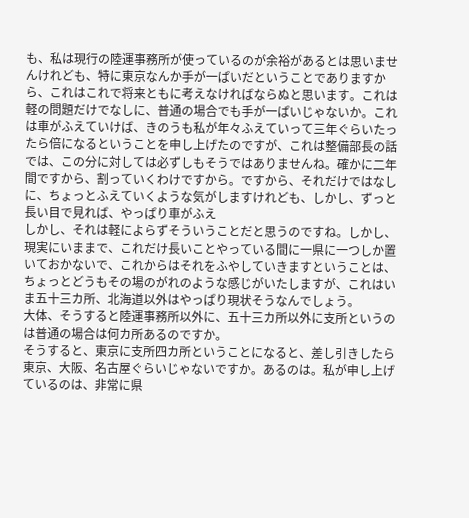も、私は現行の陸運事務所が使っているのが余裕があるとは思いませんけれども、特に東京なんか手が一ぱいだということでありますから、これはこれで将来ともに考えなければならぬと思います。これは軽の問題だけでなしに、普通の場合でも手が一ぱいじゃないか。これは車がふえていけば、きのうも私が年々ふえていって三年ぐらいたったら倍になるということを申し上げたのですが、これは整備部長の話では、この分に対しては必ずしもそうではありませんね。確かに二年間ですから、割っていくわけですから。ですから、それだけではなしに、ちょっとふえていくような気がしますけれども、しかし、ずっと長い目で見れば、やっぱり車がふえ
しかし、それは軽によらずそういうことだと思うのですね。しかし、現実にいままで、これだけ長いことやっている間に一県に一つしか置いておかないで、これからはそれをふやしていきますということは、ちょっとどうもその場のがれのような感じがいたしますが、これはいま五十三カ所、北海道以外はやっぱり現状そうなんでしょう。
大体、そうすると陸運事務所以外に、五十三カ所以外に支所というのは普通の場合は何カ所あるのですか。
そうすると、東京に支所四カ所ということになると、差し引きしたら東京、大阪、名古屋ぐらいじゃないですか。あるのは。私が申し上げているのは、非常に県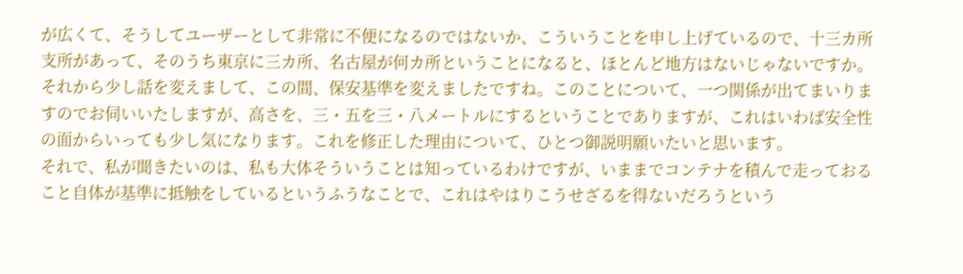が広くて、そうしてユーザーとして非常に不便になるのではないか、こういうことを申し上げているので、十三カ所支所があって、そのうち東京に三カ所、名古屋が何カ所ということになると、ほとんど地方はないじゃないですか。
それから少し話を変えまして、この間、保安基準を変えましたですね。このことについて、一つ関係が出てまいりますのでお伺いいたしますが、高さを、三・五を三・八メートルにするということでありますが、これはいわば安全性の面からいっても少し気になります。これを修正した理由について、ひとつ御説明願いたいと思います。
それで、私が聞きたいのは、私も大体そういうことは知っているわけですが、いままでコンテナを積んで走っておること自体が基準に抵触をしているというふうなことで、これはやはりこうせざるを得ないだろうという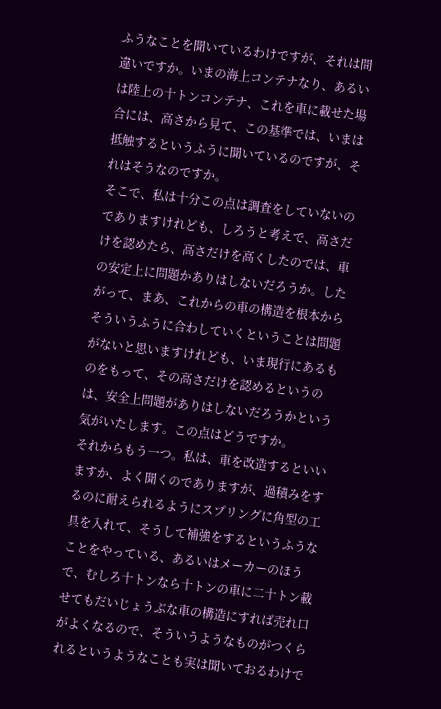ふうなことを聞いているわけですが、それは間違いですか。いまの海上コンテナなり、あるいは陸上の十トンコンテナ、これを車に載せた場合には、高さから見て、この基準では、いまは抵触するというふうに聞いているのですが、それはそうなのですか。
そこで、私は十分この点は調査をしていないのでありますけれども、しろうと考えで、高さだけを認めたら、高さだけを高くしたのでは、車の安定上に問題かありはしないだろうか。したがって、まあ、これからの車の構造を根本からそういうふうに合わしていくということは問題がないと思いますけれども、いま現行にあるものをもって、その高さだけを認めるというのは、安全上問題がありはしないだろうかという気がいたします。この点はどうですか。
それからもう一つ。私は、車を改造するといいますか、よく聞くのでありますが、過積みをするのに耐えられるようにスプリングに角型の工具を入れて、そうして補強をするというふうなことをやっている、あるいはメーカーのほうで、むしろ十トンなら十トンの車に二十トン載せてもだいじょうぶな車の構造にすれば売れ口がよくなるので、そういうようなものがつくられるというようなことも実は聞いておるわけで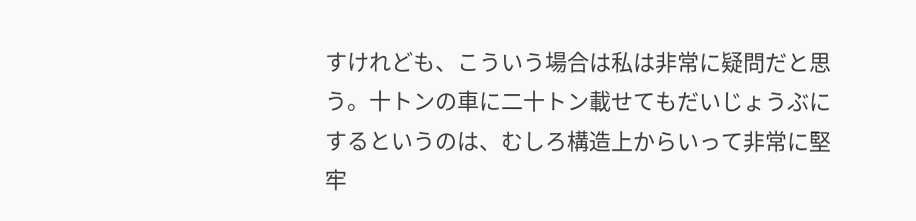すけれども、こういう場合は私は非常に疑問だと思う。十トンの車に二十トン載せてもだいじょうぶにするというのは、むしろ構造上からいって非常に堅牢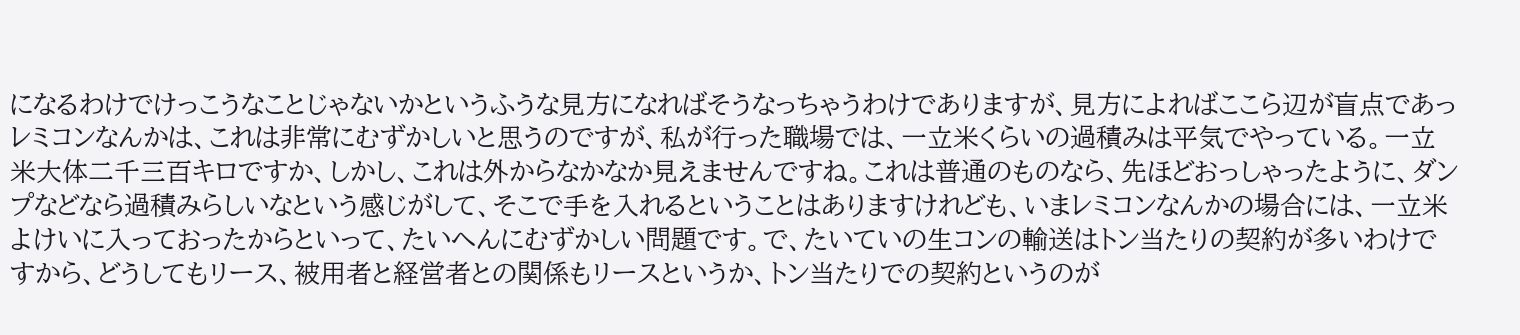になるわけでけっこうなことじゃないかというふうな見方になればそうなっちゃうわけでありますが、見方によればここら辺が盲点であっ
レミコンなんかは、これは非常にむずかしいと思うのですが、私が行った職場では、一立米くらいの過積みは平気でやっている。一立米大体二千三百キロですか、しかし、これは外からなかなか見えませんですね。これは普通のものなら、先ほどおっしゃったように、ダンプなどなら過積みらしいなという感じがして、そこで手を入れるということはありますけれども、いまレミコンなんかの場合には、一立米よけいに入っておったからといって、たいへんにむずかしい問題です。で、たいていの生コンの輸送はトン当たりの契約が多いわけですから、どうしてもリース、被用者と経営者との関係もリースというか、トン当たりでの契約というのが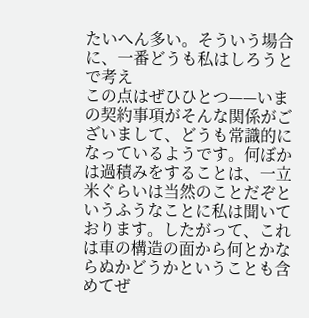たいへん多い。そういう場合に、一番どうも私はしろうとで考え
この点はぜひひとつ——いまの契約事項がそんな関係がございまして、どうも常識的になっているようです。何ぼかは過積みをすることは、一立米ぐらいは当然のことだぞというふうなことに私は聞いております。したがって、これは車の構造の面から何とかならぬかどうかということも含めてぜ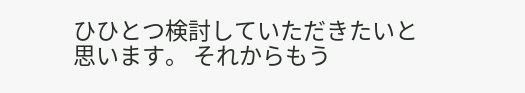ひひとつ検討していただきたいと思います。 それからもう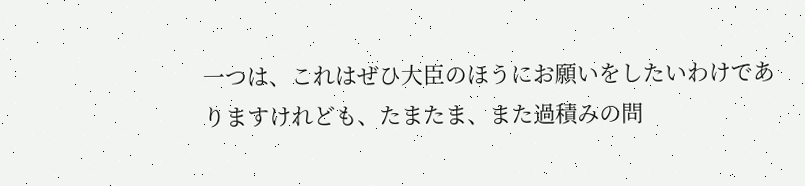一つは、これはぜひ大臣のほうにお願いをしたいわけでありますけれども、たまたま、また過積みの問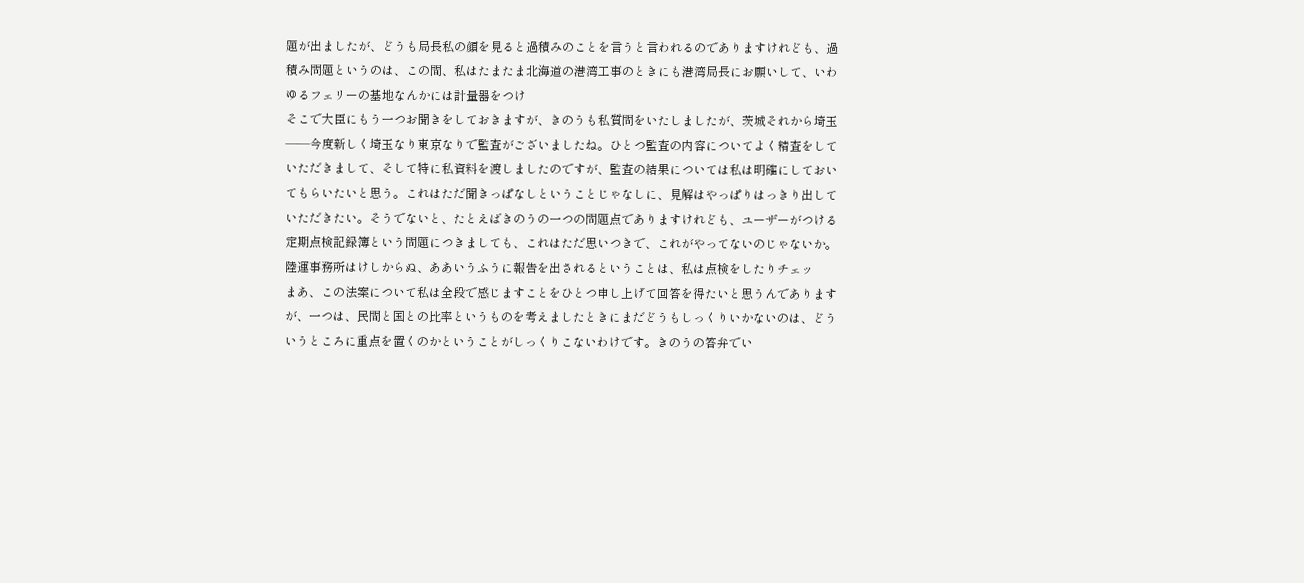題が出ましたが、どうも局長私の顔を見ると過積みのことを言うと言われるのでありますけれども、過積み問題というのは、この間、私はたまたま北海道の港湾工事のときにも港湾局長にお願いして、いわゆるフェリーの基地なんかには計量器をつけ
そこで大臣にもう一つお聞きをしておきますが、きのうも私質問をいたしましたが、茨城それから埼玉——今度新しく埼玉なり東京なりで監査がございましたね。ひとつ監査の内容についてよく精査をしていただきまして、そして特に私資料を渡しましたのですが、監査の結果については私は明確にしておいてもらいたいと思う。これはただ聞きっぱなしということじゃなしに、見解はやっぱりはっきり出していただきたい。そうでないと、たとえばきのうの一つの問題点でありますけれども、ユーザーがつける定期点検記録簿という問題につきましても、これはただ思いつきで、これがやってないのじゃないか。陸運事務所はけしからぬ、ああいうふうに報告を出されるということは、私は点検をしたりチェッ
まあ、この法案について私は全段で感じますことをひとつ申し上げて回答を得たいと思うんでありますが、一つは、民間と国との比率というものを考えましたときにまだどうもしっくりいかないのは、どういうところに重点を置くのかということがしっくりこないわけです。きのうの答弁でい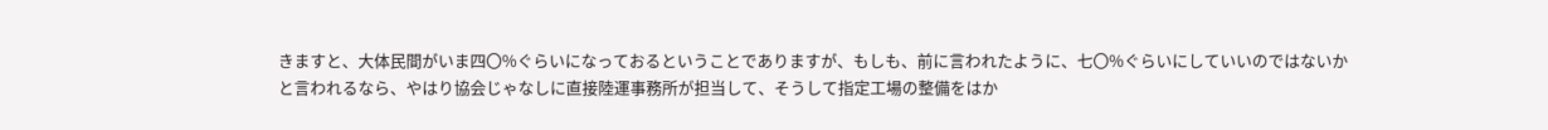きますと、大体民間がいま四〇%ぐらいになっておるということでありますが、もしも、前に言われたように、七〇%ぐらいにしていいのではないかと言われるなら、やはり協会じゃなしに直接陸運事務所が担当して、そうして指定工場の整備をはか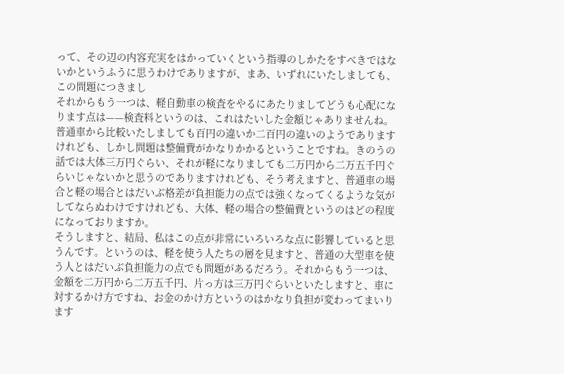って、その辺の内容充実をはかっていくという指導のしかたをすべきではないかというふうに思うわけでありますが、まあ、いずれにいたしましても、この問題につきまし
それからもう一つは、軽自動車の検査をやるにあたりましてどうも心配になります点は——検査料というのは、これはたいした金額じゃありませんね。普通車から比較いたしましても百円の違いか二百円の違いのようでありますけれども、しかし問題は整備費がかなりかかるということですね。きのうの話では大体三万円ぐらい、それが軽になりましても二万円から二万五千円ぐらいじゃないかと思うのでありますけれども、そう考えますと、普通車の場合と軽の場合とはだいぶ格差が負担能力の点では強くなってくるような気がしてならぬわけですけれども、大体、軽の場合の整備費というのはどの程度になっておりますか。
そうしますと、結局、私はこの点が非常にいろいろな点に影響していると思うんです。というのは、軽を使う人たちの層を見ますと、普通の大型車を使う人とはだいぶ負担能力の点でも問題があるだろう。それからもう一つは、金額を二万円から二万五千円、片っ方は三万円ぐらいといたしますと、車に対するかけ方ですね、お金のかけ方というのはかなり負担が変わってまいります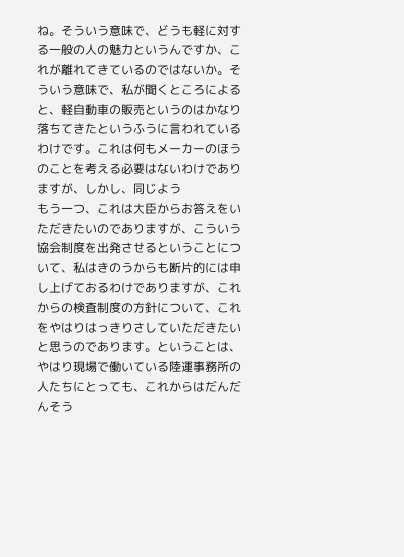ね。そういう意味で、どうも軽に対する一般の人の魅力というんですか、これが離れてきているのではないか。そういう意味で、私が聞くところによると、軽自動車の販売というのはかなり落ちてきたというふうに言われているわけです。これは何もメーカーのほうのことを考える必要はないわけでありますが、しかし、同じよう
もう一つ、これは大臣からお答えをいただきたいのでありますが、こういう協会制度を出発させるということについて、私はきのうからも断片的には申し上げておるわけでありますが、これからの検査制度の方針について、これをやはりはっきりさしていただきたいと思うのであります。ということは、やはり現場で働いている陸運事務所の人たちにとっても、これからはだんだんそう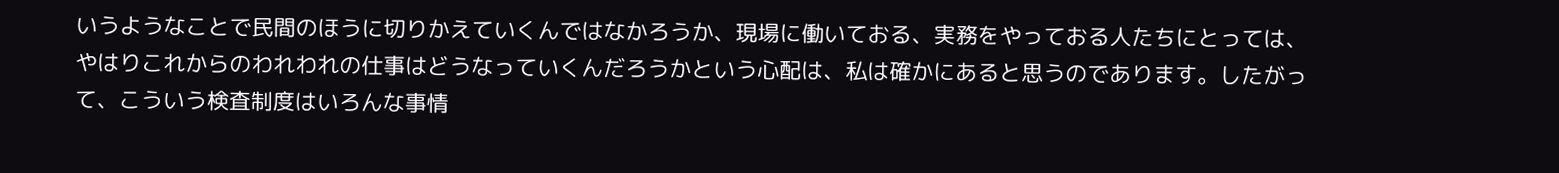いうようなことで民間のほうに切りかえていくんではなかろうか、現場に働いておる、実務をやっておる人たちにとっては、やはりこれからのわれわれの仕事はどうなっていくんだろうかという心配は、私は確かにあると思うのであります。したがって、こういう検査制度はいろんな事情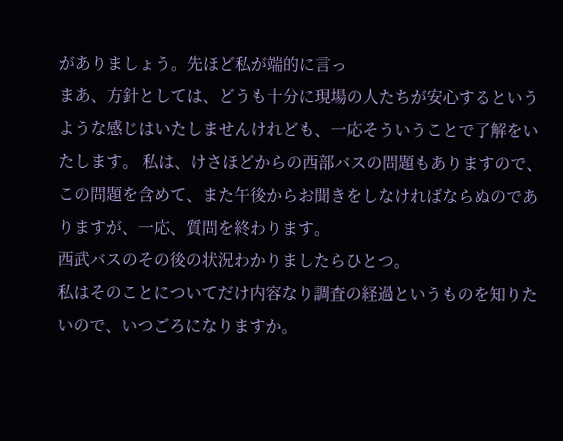がありましょう。先ほど私が端的に言っ
まあ、方針としては、どうも十分に現場の人たちが安心するというような感じはいたしませんけれども、一応そういうことで了解をいたします。 私は、けさほどからの西部バスの問題もありますので、この問題を含めて、また午後からお聞きをしなければならぬのでありますが、一応、質問を終わります。
西武バスのその後の状況わかりましたらひとつ。
私はそのことについてだけ内容なり調査の経過というものを知りたいので、いつごろになりますか。